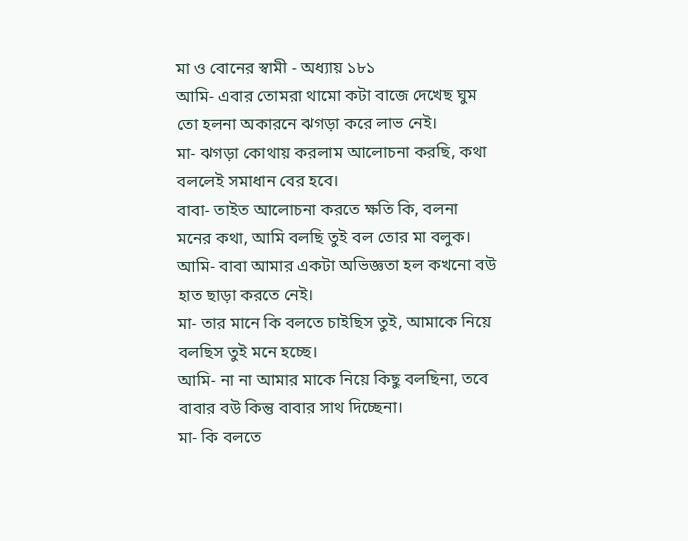মা ও বোনের স্বামী - অধ্যায় ১৮১
আমি- এবার তোমরা থামো কটা বাজে দেখেছ ঘুম তো হলনা অকারনে ঝগড়া করে লাভ নেই।
মা- ঝগড়া কোথায় করলাম আলোচনা করছি, কথা বললেই সমাধান বের হবে।
বাবা- তাইত আলোচনা করতে ক্ষতি কি, বলনা মনের কথা, আমি বলছি তুই বল তোর মা বলুক।
আমি- বাবা আমার একটা অভিজ্ঞতা হল কখনো বউ হাত ছাড়া করতে নেই।
মা- তার মানে কি বলতে চাইছিস তুই, আমাকে নিয়ে বলছিস তুই মনে হচ্ছে।
আমি- না না আমার মাকে নিয়ে কিছু বলছিনা, তবে বাবার বউ কিন্তু বাবার সাথ দিচ্ছেনা।
মা- কি বলতে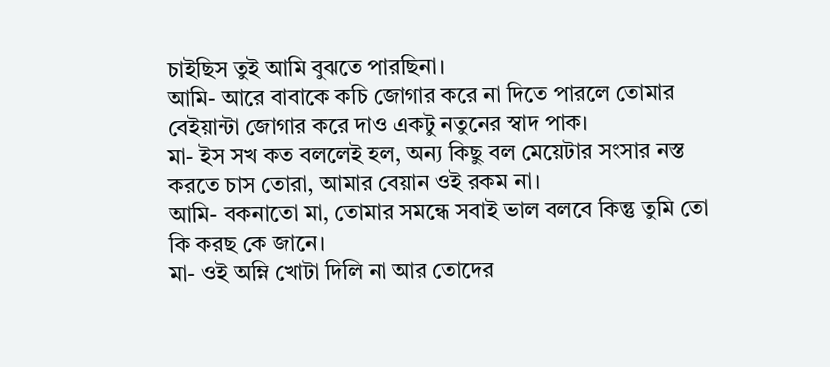চাইছিস তুই আমি বুঝতে পারছিনা।
আমি- আরে বাবাকে কচি জোগার করে না দিতে পারলে তোমার বেইয়ান্টা জোগার করে দাও একটু নতুনের স্বাদ পাক।
মা- ইস সখ কত বললেই হল, অন্য কিছু বল মেয়েটার সংসার নস্ত করতে চাস তোরা, আমার বেয়ান ওই রকম না।
আমি- বকনাতো মা, তোমার সমন্ধে সবাই ভাল বলবে কিন্তু তুমি তো কি করছ কে জানে।
মা- ওই অম্নি খোটা দিলি না আর তোদের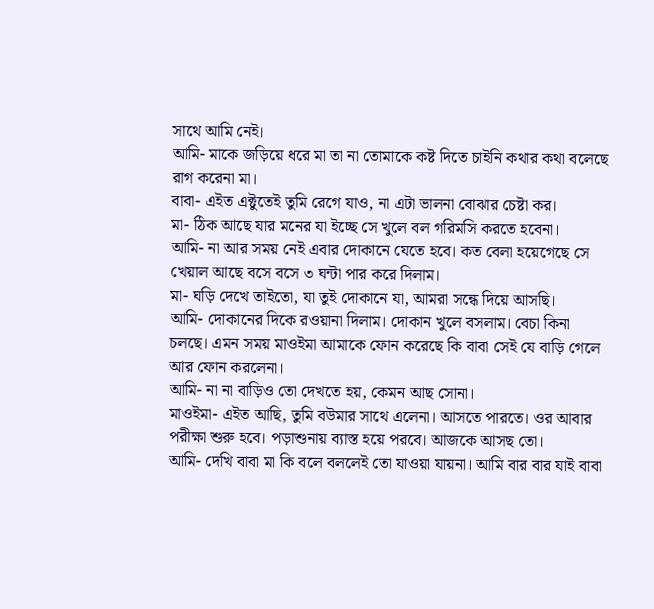সাথে আমি নেই।
আমি- মাকে জড়িয়ে ধরে মা তা না তোমাকে কষ্ট দিতে চাইনি কথার কথা বলেছে রাগ করেনা মা।
বাবা- এইত এক্টুতেই তুমি রেগে যাও, না এটা ভালনা বোঝার চেষ্টা কর।
মা- ঠিক আছে যার মনের যা ইচ্ছে সে খুলে বল গরিমসি করতে হবেনা।
আমি- না আর সময় নেই এবার দোকানে যেতে হবে। কত বেলা হয়েগেছে সে খেয়াল আছে বসে বসে ৩ ঘন্টা পার করে দিলাম।
মা- ঘড়ি দেখে তাইতো, যা তুই দোকানে যা, আমরা সন্ধে দিয়ে আসছি।
আমি- দোকানের দিকে রওয়ানা দিলাম। দোকান খুলে বসলাম। বেচা কিনা চলছে। এমন সময় মাওইমা আমাকে ফোন করেছে কি বাবা সেই যে বাড়ি গেলে আর ফোন করলেনা।
আমি- না না বাড়িও তো দেখতে হয়, কেমন আছ সোনা।
মাওইমা- এইত আছি, তুমি বউমার সাথে এলেনা। আসতে পারতে। ওর আবার পরীক্ষা শুরু হবে। পড়াশুনায় ব্যাস্ত হয়ে পরবে। আজকে আসছ তো।
আমি- দেখি বাবা মা কি বলে বললেই তো যাওয়া যায়না। আমি বার বার যাই বাবা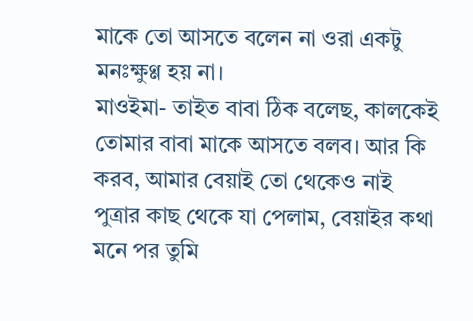মাকে তো আসতে বলেন না ওরা একটু মনঃক্ষুণ্ণ হয় না।
মাওইমা- তাইত বাবা ঠিক বলেছ, কালকেই তোমার বাবা মাকে আসতে বলব। আর কি করব, আমার বেয়াই তো থেকেও নাই পুত্রার কাছ থেকে যা পেলাম, বেয়াইর কথা মনে পর তুমি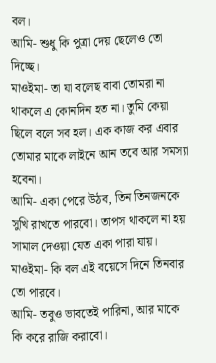বল।
আমি- শুধু কি পুত্রা দেয় ছেলেও তো দিচ্ছে।
মাওইমা- তা যা বলেছ বাবা তোমরা না থাকলে এ কোনদিন হত না। তুমি কেয়া ছিলে বলে সব হল। এক কাজ কর এবার তোমার মাকে লাইনে আন তবে আর সমস্যা হবেনা।
আমি- একা পেরে উঠব, তিন তিনজনকে সুখি রাখতে পারবো। তাপস থাকলে না হয় সামাল দেওয়া যেত একা পারা যায়।
মাওইমা- কি বল এই বয়েসে দিনে তিনবার তো পারবে।
আমি- তবুও ভাবতেই পারিনা, আর মাকে কি করে রাজি করাবো।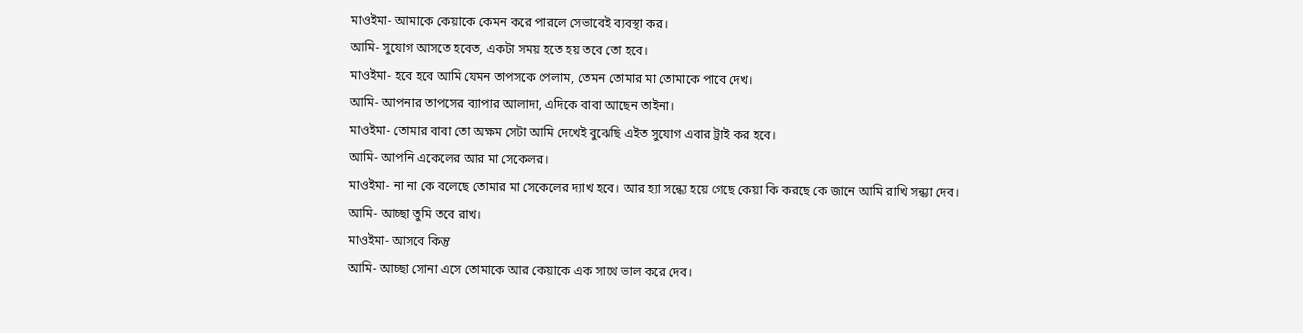মাওইমা- আমাকে কেয়াকে কেমন করে পারলে সেভাবেই ব্যবস্থা কর।
আমি- সুযোগ আসতে হবেত, একটা সময় হতে হয় তবে তো হবে।
মাওইমা- হবে হবে আমি যেমন তাপসকে পেলাম, তেমন তোমার মা তোমাকে পাবে দেখ।
আমি- আপনার তাপসের ব্যাপার আলাদা, এদিকে বাবা আছেন তাইনা।
মাওইমা- তোমার বাবা তো অক্ষম সেটা আমি দেখেই বুঝেছি এইত সুযোগ এবার ট্রাই কর হবে।
আমি- আপনি একেলের আর মা সেকেলর।
মাওইমা- না না কে বলেছে তোমার মা সেকেলের দ্যাখ হবে। আর হ্যা সন্ধ্যে হয়ে গেছে কেয়া কি করছে কে জানে আমি রাখি সন্ধ্যা দেব।
আমি- আচ্ছা তুমি তবে রাখ।
মাওইমা- আসবে কিন্তু
আমি- আচ্ছা সোনা এসে তোমাকে আর কেয়াকে এক সাথে ভাল করে দেব।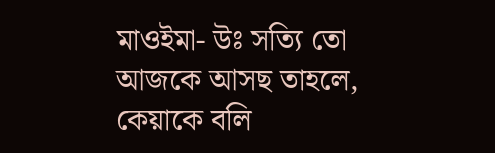মাওইমা- উঃ সত্যি তো আজকে আসছ তাহলে, কেয়াকে বলি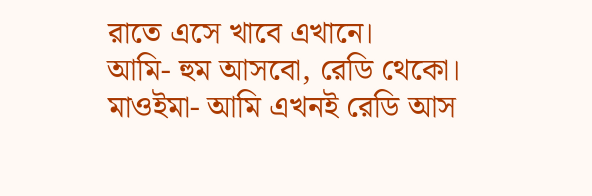রাতে এসে খাবে এখানে।
আমি- হুম আসবো, রেডি থেকো।
মাওইমা- আমি এখনই রেডি আস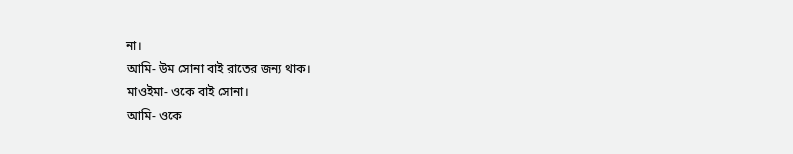না।
আমি- উম সোনা বাই রাতের জন্য থাক।
মাওইমা- ওকে বাই সোনা।
আমি- ওকে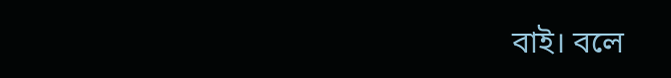বাই। বলে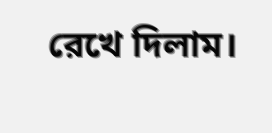রেখে দিলাম।